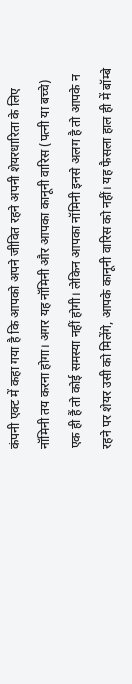कंपनी एक्ट में कहा गया है कि आपको अपने जीवित रहने अपनी शेयरधारिता के लिए नॉमिनी तय करना होगा। अगर यह नॉमिनी और आपका कानूनी वारिस (पत्नी या बच्चे) एक ही हैं तो कोई समस्या नहीं होगी। लेकिन आपका नॉमिनी इनसे अलग है तो आपके न रहने पर शेयर उसी को मिलेंगे, आपके कानूनी वारिस को नहीं। यह फैसला हाल ही में बॉम्बे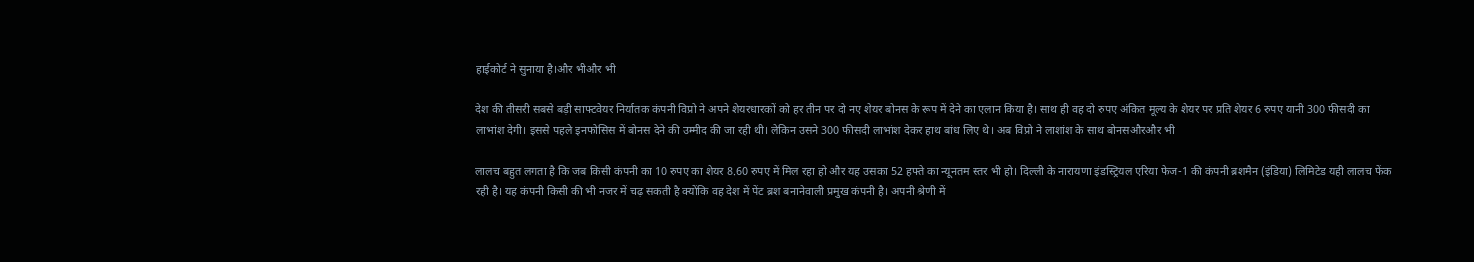हाईकोर्ट ने सुनाया है।और भीऔर भी

देश की तीसरी सबसे बड़ी साफ्टवेयर निर्यातक कंपनी विप्रो ने अपने शेयरधारकों को हर तीन पर दो नए शेयर बोनस के रूप में देने का एलान किया है। साथ ही वह दो रुपए अंकित मूल्य के शेयर पर प्रति शेयर 6 रुपए यानी 300 फीसदी का लाभांश देगी। इससे पहले इनफोसिस में बोनस देने की उम्मीद की जा रही थी। लेकिन उसने 300 फीसदी लाभांश देकर हाथ बांध लिए थे। अब विप्रो ने लाशांश के साथ बोनसऔरऔर भी

लालच बहुत लगता है कि जब किसी कंपनी का 10 रुपए का शेयर 8.60 रुपए में मिल रहा हो और यह उसका 52 हफ्ते का न्यूनतम स्तर भी हो। दिल्ली के नारायणा इंडस्ट्रियल एरिया फेज-1 की कंपनी ब्रशमैन (इंडिया) लिमिटेड यही लालच फेंक रही है। यह कंपनी किसी की भी नजर में चढ़ सकती है क्योंकि वह देश में पेंट ब्रश बनानेवाली प्रमुख कंपनी है। अपनी श्रेणी में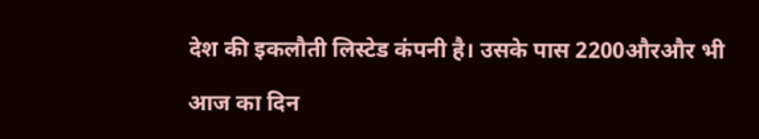देश की इकलौती लिस्टेड कंपनी है। उसके पास 2200औरऔर भी

आज का दिन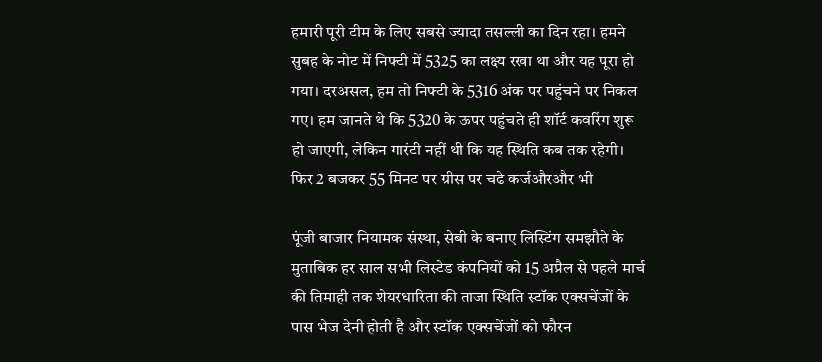हमारी पूरी टीम के लिए सबसे ज्यादा तसल्ली का दिन रहा। हमने सुबह के नोट में निफ्टी में 5325 का लक्ष्य रखा था और यह पूरा हो गया। दरअसल, हम तो निफ्टी के 5316 अंक पर पहुंचने पर निकल गए। हम जानते थे कि 5320 के ऊपर पहुंचते ही शॉर्ट कवरिंग शुरू हो जाएगी, लेकिन गारंटी नहीं थी कि यह स्थिति कब तक रहेगी। फिर 2 बजकर 55 मिनट पर ग्रीस पर चढे कर्जऔरऔर भी

पूंजी बाजार नियामक संस्था, सेबी के बनाए लिस्टिंग समझौते के मुताबिक हर साल सभी लिस्टेड कंपनियों को 15 अप्रैल से पहले मार्च की तिमाही तक शेयरधारिता की ताजा स्थिति स्टॉक एक्सचेंजों के पास भेज देनी होती है और स्टॉक एक्सचेंजों को फौरन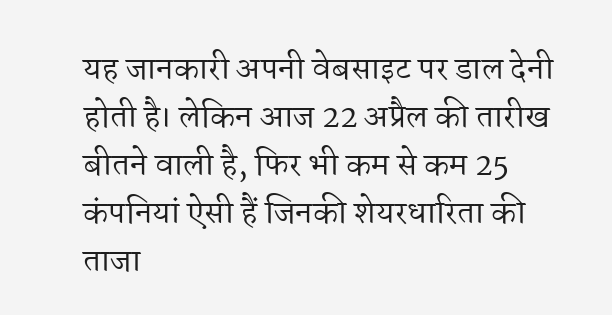यह जानकारी अपनी वेबसाइट पर डाल देनी होती है। लेकिन आज 22 अप्रैल की तारीख बीतने वाली है, फिर भी कम से कम 25 कंपनियां ऐसी हैं जिनकी शेयरधारिता की ताजा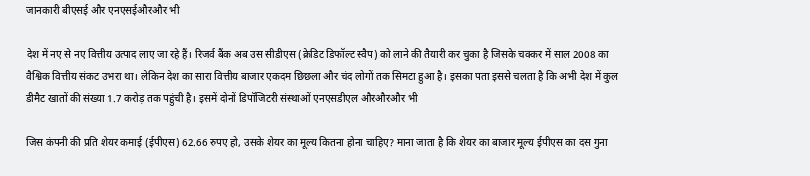जानकारी बीएसई और एनएसईऔरऔर भी

देश में नए से नए वित्तीय उत्पाद लाए जा रहे हैं। रिजर्व बैंक अब उस सीडीएस (क्रेडिट डिफॉल्ट स्वैप) को लाने की तैयारी कर चुका है जिसके चक्कर में साल 2008 का वैश्विक वित्तीय संकट उभरा था। लेकिन देश का सारा वित्तीय बाजार एकदम छिछला और चंद लोगों तक सिमटा हुआ है। इसका पता इससे चलता है कि अभी देश में कुल डीमैट खातों की संख्या 1.7 करोड़ तक पहुंची है। इसमें दोनों डिपॉजिटरी संस्थाओं एनएसडीएल औरऔरऔर भी

जिस कंपनी की प्रति शेयर कमाई (ईपीएस) 62.66 रुपए हो, उसके शेयर का मूल्य कितना होना चाहिए? माना जाता है कि शेयर का बाजार मूल्य ईपीएस का दस गुना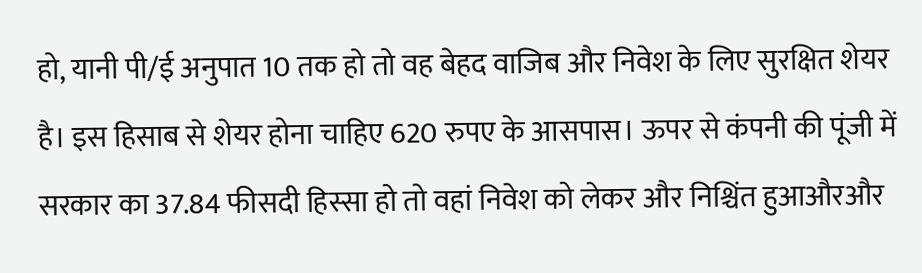हो, यानी पी/ई अनुपात 10 तक हो तो वह बेहद वाजिब और निवेश के लिए सुरक्षित शेयर है। इस हिसाब से शेयर होना चाहिए 620 रुपए के आसपास। ऊपर से कंपनी की पूंजी में सरकार का 37.84 फीसदी हिस्सा हो तो वहां निवेश को लेकर और निश्चिंत हुआऔरऔर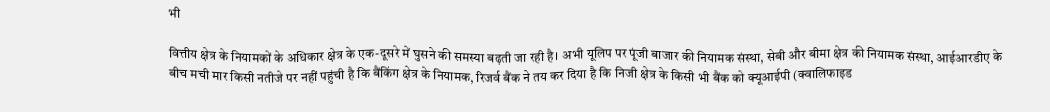भी

वित्तीय क्षेत्र के नियामकों के अधिकार क्षेत्र के एक-दूसरे में घुसने की समस्या बढ़ती जा रही है। अभी यूलिप पर पूंजी बाजार की नियामक संस्था, सेबी और बीमा क्षेत्र की नियामक संस्था, आईआरडीए के बीच मची मार किसी नतीजे पर नहीं पहुंची है कि बैंकिंग क्षेत्र के नियामक, रिजर्व बैंक ने तय कर दिया है कि निजी क्षेत्र के किसी भी बैंक को क्यूआईपी (क्वालिफाइड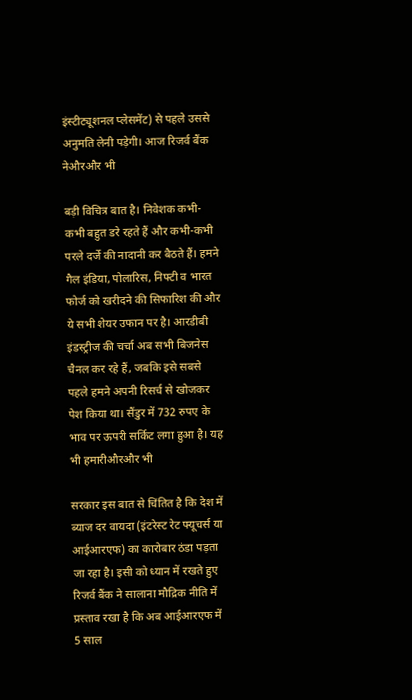इंस्टीट्यूशनल प्लेसमेंट) से पहले उससे अनुमति लेनी पड़ेगी। आज रिजर्व बैंक नेऔरऔर भी

बड़ी विचित्र बात है। निवेशक कभी-कभी बहुत डरे रहते हैं और कभी-कभी परले दर्जे की नादानी कर बैठते हैं। हमने गैल इंडिया, पोलारिस, निफ्टी व भारत फोर्ज को खरीदने की सिफारिश की और ये सभी शेयर उफान पर है। आरडीबी इंडस्ट्रीज की चर्चा अब सभी बिजनेस चैनल कर रहे हैं, जबकि इसे सबसे पहले हमने अपनी रिसर्च से खोजकर पेश किया था। सैंडुर में 732 रुपए के भाव पर ऊपरी सर्किट लगा हुआ है। यह भी हमारीऔरऔर भी

सरकार इस बात से चिंतित है कि देश में ब्याज दर वायदा (इंटरेस्ट रेट फ्यूचर्स या आईआरएफ) का कारोबार ठंडा पड़ता जा रहा है। इसी को ध्यान में रखते हुए रिजर्व बैंक ने सालाना मौद्रिक नीति में प्रस्ताव रखा है कि अब आईआरएफ में 5 साल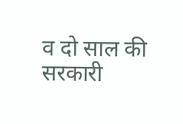व दो साल की सरकारी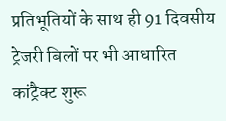प्रतिभूतियों के साथ ही 91 दिवसीय ट्रेजरी बिलों पर भी आधारित कांट्रैक्ट शुरू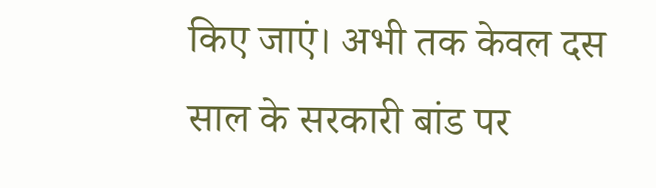किए जाएं। अभी तक केवल दस साल के सरकारी बांड पर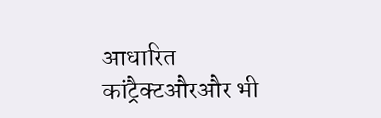आधारित कांट्रैक्टऔरऔर भी